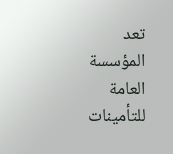تعد المؤسسة العامة للتأمينات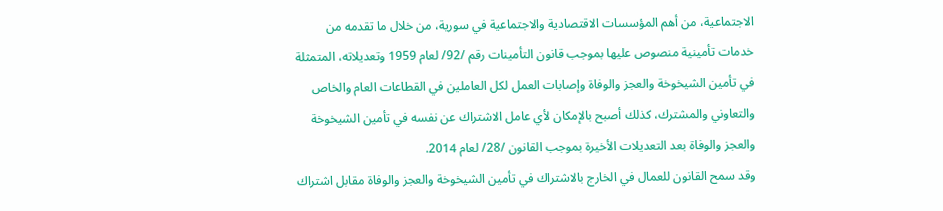الاجتماعية، من أهم المؤسسات الاقتصادية والاجتماعية في سورية، من خلال ما تقدمه من خدمات تأمينية منصوص عليها بموجب قانون التأمينات رقم /92/ لعام 1959 وتعديلاته، المتمثلة في تأمين الشيخوخة والعجز والوفاة وإصابات العمل لكل العاملين في القطاعات العام والخاص والتعاوني والمشترك، كذلك أصبح بالإمكان لأي عامل الاشتراك عن نفسه في تأمين الشيخوخة والعجز والوفاة بعد التعديلات الأخيرة بموجب القانون /28/ لعام 2014.
وقد سمح القانون للعمال في الخارج بالاشتراك في تأمين الشيخوخة والعجز والوفاة مقابل اشتراك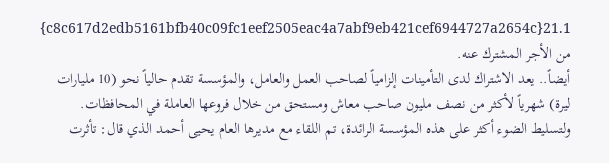21.1{c8c617d2edb5161bfb40c09fc1eef2505eac4a7abf9eb421cef6944727a2654c} من الأجر المشترك عنه.
أيضاً.. يعد الاشتراك لدى التأمينات إلزامياً لصاحب العمل والعامل، والمؤسسة تقدم حالياً نحو (10 مليارات ليرة) شهرياً لأكثر من نصف مليون صاحب معاش ومستحق من خلال فروعها العاملة في المحافظات.
ولتسليط الضوء أكثر على هذه المؤسسة الرائدة، تم اللقاء مع مديرها العام يحيى أحمد الذي قال: تأثرت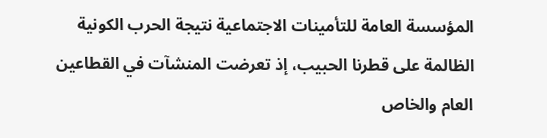المؤسسة العامة للتأمينات الاجتماعية نتيجة الحرب الكونية الظالمة على قطرنا الحبيب، إذ تعرضت المنشآت في القطاعين العام والخاص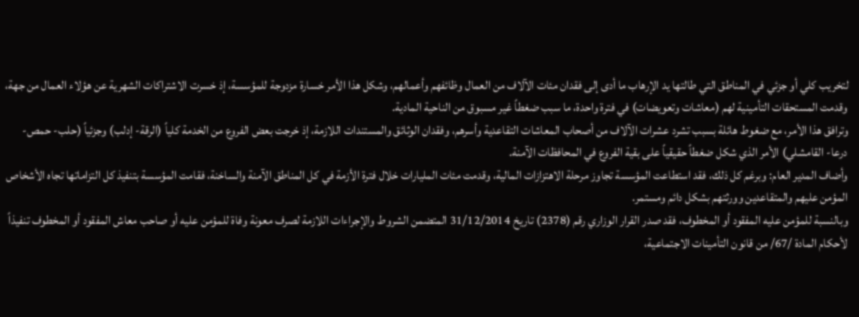لتخريب كلي أو جزئي في المناطق التي طالتها يد الإرهاب ما أدى إلى فقدان مئات الآلاف من العمال وظائفهم وأعمالهم، وشكل هذا الأمر خسارة مزدوجة للمؤسسة، إذ خسرت الاشتراكات الشهرية عن هؤلاء العمال من جهة، وقدمت المستحقات التأمينية لهم (معاشات وتعويضات) في فترة واحدة، ما سبب ضغطاً غير مسبوق من الناحية المادية.
وترافق هذا الأمر، مع ضغوط هائلة بسبب تشرد عشرات الآلاف من أصحاب المعاشات التقاعدية وأسرهم، وفقدان الوثائق والمستندات اللازمة، إذ خرجت بعض الفروع من الخدمة كلياً (الرقة- إدلب) وجزئياً (حلب- حمص- درعا- القامشلي) الأمر الذي شكل ضغطاً حقيقياً على بقية الفروع في المحافظات الآمنة.
وأضاف المدير العام: وبرغم كل ذلك، فقد استطاعت المؤسسة تجاوز مرحلة الاهتزازات المالية، وقدمت مئات المليارات خلال فترة الأزمة في كل المناطق الآمنة والساخنة، فقامت المؤسسة بتنفيذ كل التزاماتها تجاه الأشخاص المؤمن عليهم والمتقاعدين وورثتهم بشكل دائم ومستمر.
وبالنسبة للمؤمن عليه المفقود أو المخطوف، فقد صدر القرار الوزاري رقم (2378) تاريخ 31/12/2014 المتضمن الشروط والإجراءات اللازمة لصرف معونة وفاة للمؤمن عليه أو صاحب معاش المفقود أو المخطوف تنفيذاً لأحكام المادة /67/ من قانون التأمينات الاجتماعية،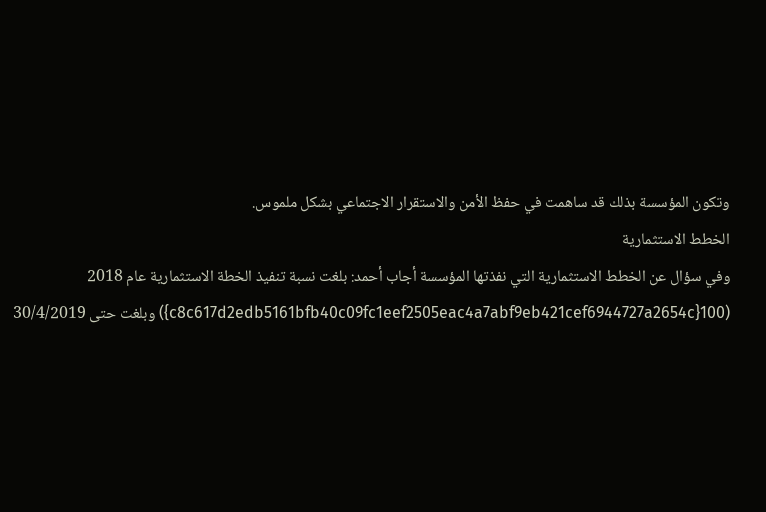وتكون المؤسسة بذلك قد ساهمت في حفظ الأمن والاستقرار الاجتماعي بشكل ملموس.
الخطط الاستثمارية
وفي سؤال عن الخطط الاستثمارية التي نفذتها المؤسسة أجاب أحمد: بلغت نسبة تنفيذ الخطة الاستثمارية عام 2018 (100{c8c617d2edb5161bfb40c09fc1eef2505eac4a7abf9eb421cef6944727a2654c}) وبلغت حتى 30/4/2019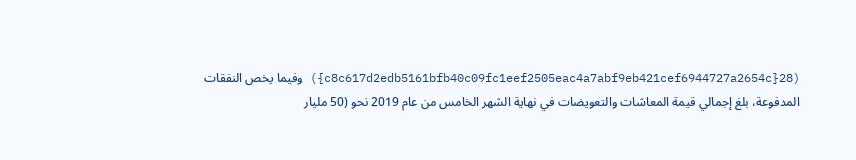(28{c8c617d2edb5161bfb40c09fc1eef2505eac4a7abf9eb421cef6944727a2654c}) وفيما يخص النفقات المدفوعة، بلغ إجمالي قيمة المعاشات والتعويضات في نهاية الشهر الخامس من عام 2019 نحو (50 مليار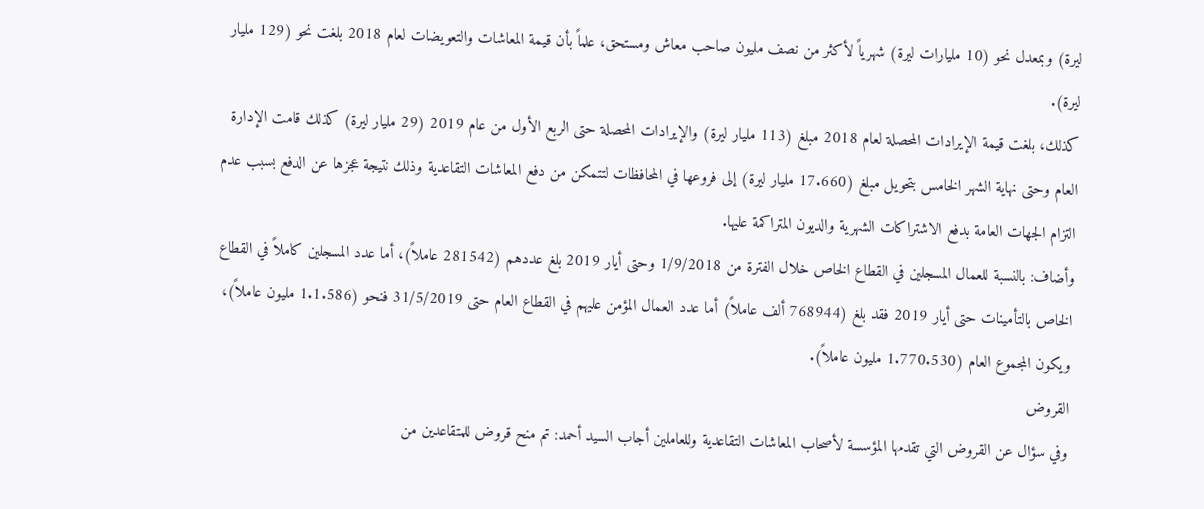ليرة) وبمعدل نحو (10 مليارات ليرة) شهرياً لأكثر من نصف مليون صاحب معاش ومستحق، علماً بأن قيمة المعاشات والتعويضات لعام 2018 بلغت نحو (129 مليار ليرة).
كذلك، بلغت قيمة الإيرادات المحصلة لعام 2018 مبلغ (113 مليار ليرة) والإيرادات المحصلة حتى الربع الأول من عام 2019 (29 مليار ليرة) كذلك قامت الإدارة العام وحتى نهاية الشهر الخامس بتحويل مبلغ (17.660 مليار ليرة) إلى فروعها في المحافظات لتتمكن من دفع المعاشات التقاعدية وذلك نتيجة عجزها عن الدفع بسبب عدم التزام الجهات العامة بدفع الاشتراكات الشهرية والديون المتراكمة عليها.
وأضاف: بالنسبة للعمال المسجلين في القطاع الخاص خلال الفترة من 1/9/2018 وحتى أيار 2019 بلغ عددهم (281542 عاملاً)، أما عدد المسجلين كاملاً في القطاع الخاص بالتأمينات حتى أيار 2019 فقد بلغ (768944 ألف عاملاً) أما عدد العمال المؤمن عليهم في القطاع العام حتى 31/5/2019 فنحو (1.1.586 مليون عاملاً)، ويكون المجموع العام (1.770.530 مليون عاملاً).
القروض
وفي سؤال عن القروض التي تقدمها المؤسسة لأصحاب المعاشات التقاعدية وللعاملين أجاب السيد أحمد: تم منح قروض للمتقاعدين من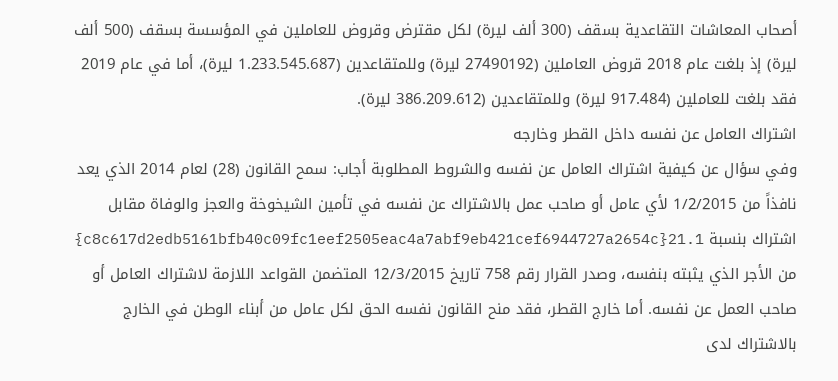أصحاب المعاشات التقاعدية بسقف (300 ألف ليرة) لكل مقترض وقروض للعاملين في المؤسسة بسقف (500 ألف ليرة) إذ بلغت عام 2018 قروض العاملين (27490192 ليرة) وللمتقاعدين (1.233.545.687 ليرة)، أما في عام 2019 فقد بلغت للعاملين (917.484 ليرة) وللمتقاعدين (386.209.612 ليرة).
اشتراك العامل عن نفسه داخل القطر وخارجه
وفي سؤال عن كيفية اشتراك العامل عن نفسه والشروط المطلوبة أجاب: سمح القانون (28) لعام 2014 الذي يعد نافذاً من 1/2/2015 لأي عامل أو صاحب عمل بالاشتراك عن نفسه في تأمين الشيخوخة والعجز والوفاة مقابل اشتراك بنسبة 21.1{c8c617d2edb5161bfb40c09fc1eef2505eac4a7abf9eb421cef6944727a2654c} من الأجر الذي يثبته بنفسه، وصدر القرار رقم 758 تاريخ 12/3/2015 المتضمن القواعد اللازمة لاشتراك العامل أو صاحب العمل عن نفسه. أما خارج القطر، فقد منح القانون نفسه الحق لكل عامل من أبناء الوطن في الخارج بالاشتراك لدى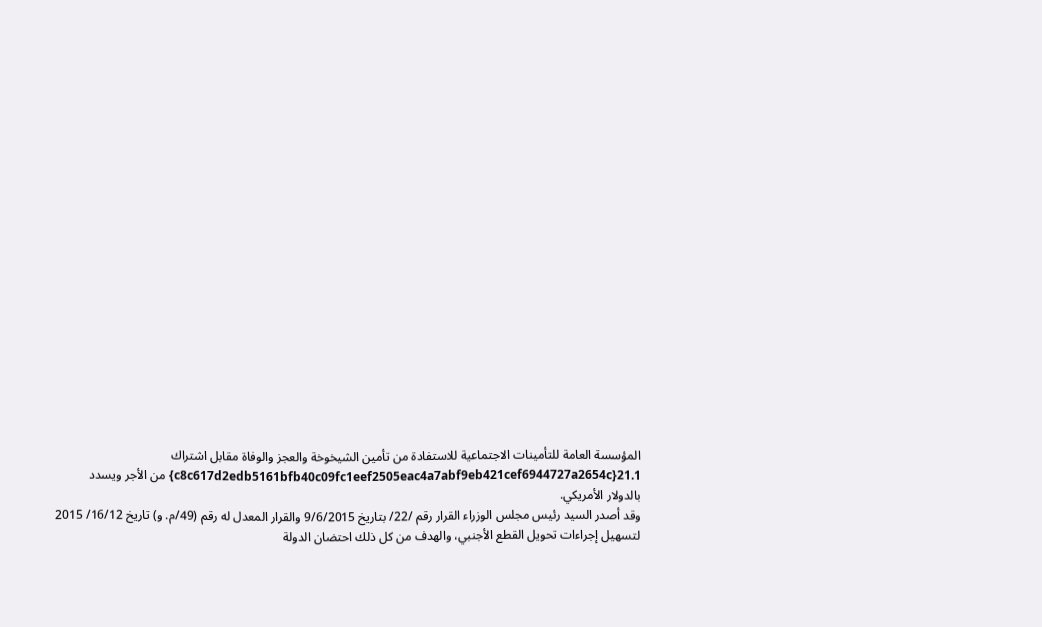المؤسسة العامة للتأمينات الاجتماعية للاستفادة من تأمين الشيخوخة والعجز والوفاة مقابل اشتراك 21.1{c8c617d2edb5161bfb40c09fc1eef2505eac4a7abf9eb421cef6944727a2654c} من الأجر ويسدد بالدولار الأمريكي.
وقد أصدر السيد رئيس مجلس الوزراء القرار رقم /22/ بتاريخ 9/6/2015 والقرار المعدل له رقم (49/م. و) تاريخ 16/12/ 2015 لتسهيل إجراءات تحويل القطع الأجنبي، والهدف من كل ذلك احتضان الدولة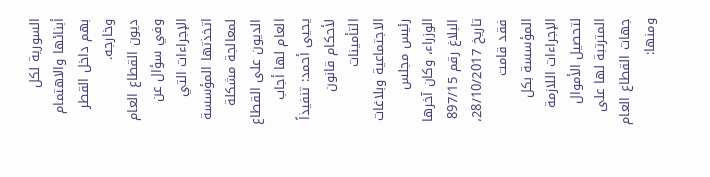السورية لكل أبنائها والاهتمام بهم داخل القطر وخارجه.
ديون القطاع العام
وفي سؤال عن الإجراءات التي اتخذتها المؤسسة لمعالجة مشكلة الديون على القطاع العام لها أجاب يحيى أحمد: تنفيذاً لأحكام قانون التأمينات الاجتماعية وبلاغات رئيس مجلس الوزراء، وكان آخرها البلاغ رقم 897/15 تاريخ 28/10/2017، فقد قامت المؤسسة بكل الإجراءات اللازمة لتحصيل الأموال المترتبة لها على جهات القطاع العام ومنها: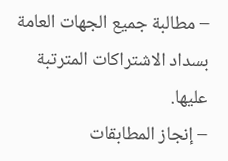– مطالبة جميع الجهات العامة بسداد الاشتراكات المترتبة عليها.
– إنجاز المطابقات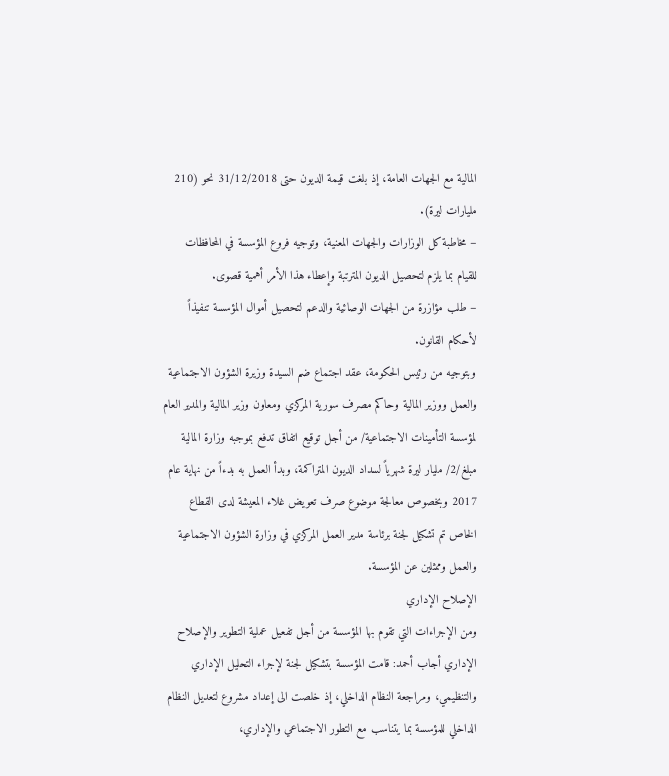المالية مع الجهات العامة، إذ بلغت قيمة الديون حتى 31/12/2018 نحو (210 مليارات ليرة).
– مخاطبة كل الوزارات والجهات المعنية، وتوجيه فروع المؤسسة في المحافظات للقيام بما يلزم لتحصيل الديون المترتبة وإعطاء هذا الأمر أهمية قصوى.
– طلب مؤازرة من الجهات الوصائية والدعم لتحصيل أموال المؤسسة تنفيذاً لأحكام القانون.
وبتوجيه من رئيس الحكومة، عقد اجتماع ضم السيدة وزيرة الشؤون الاجتماعية والعمل ووزير المالية وحاكم مصرف سورية المركزي ومعاون وزير المالية والمدير العام لمؤسسة التأمينات الاجتماعية/ من أجل توقيع اتفاق تدفع بموجبه وزارة المالية مبلغ/2/ مليار ليرة شهرياً لسداد الديون المتراكمة، وبدأ العمل به بدءاً من نهاية عام 2017 وبخصوص معالجة موضوع صرف تعويض غلاء المعيشة لدى القطاع الخاص تم تشكيل لجنة برئاسة مدير العمل المركزي في وزارة الشؤون الاجتماعية والعمل وممثلين عن المؤسسة.
الإصلاح الإداري
ومن الإجراءات التي تقوم بها المؤسسة من أجل تفعيل عملية التطوير والإصلاح الإداري أجاب أحمد: قامت المؤسسة بتشكيل لجنة لإجراء التحليل الإداري والتنظيمي، ومراجعة النظام الداخلي، إذ خلصت الى إعداد مشروع لتعديل النظام الداخلي للمؤسسة بما يتناسب مع التطور الاجتماعي والإداري،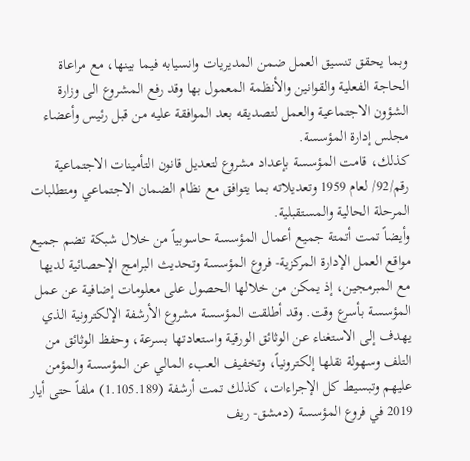وبما يحقق تنسيق العمل ضمن المديريات وانسيابه فيما بينها، مع مراعاة الحاجة الفعلية والقوانين والأنظمة المعمول بها وقد رفع المشروع الى وزارة الشؤون الاجتماعية والعمل لتصديقه بعد الموافقة عليه من قبل رئيس وأعضاء مجلس إدارة المؤسسة.
كذلك، قامت المؤسسة بإعداد مشروع لتعديل قانون التأمينات الاجتماعية رقم/92/ لعام 1959 وتعديلاته بما يتوافق مع نظام الضمان الاجتماعي ومتطلبات المرحلة الحالية والمستقبلية.
وأيضاً تمت أتمتة جميع أعمال المؤسسة حاسوبياً من خلال شبكة تضم جميع مواقع العمل الإدارة المركزية- فروع المؤسسة وتحديث البرامج الإحصائية لديها مع المبرمجين، إذ يمكن من خلالها الحصول على معلومات إضافية عن عمل المؤسسة بأسرع وقت. وقد أطلقت المؤسسة مشروع الأرشفة الإلكترونية الذي يهدف إلى الاستغناء عن الوثائق الورقية واستعادتها بسرعة، وحفظ الوثائق من التلف وسهولة نقلها إلكترونياً، وتخفيف العبء المالي عن المؤسسة والمؤمن عليهم وتبسيط كل الإجراءات، كذلك تمت أرشفة (1.105.189) ملفاً حتى أيار 2019 في فروع المؤسسة (دمشق- ريف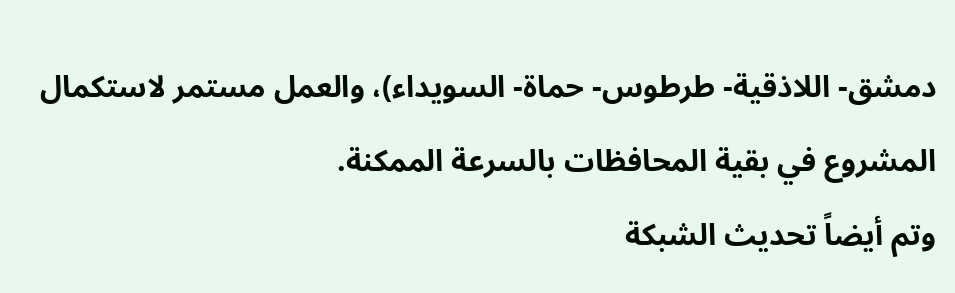دمشق- اللاذقية- طرطوس- حماة- السويداء)، والعمل مستمر لاستكمال المشروع في بقية المحافظات بالسرعة الممكنة.
وتم أيضاً تحديث الشبكة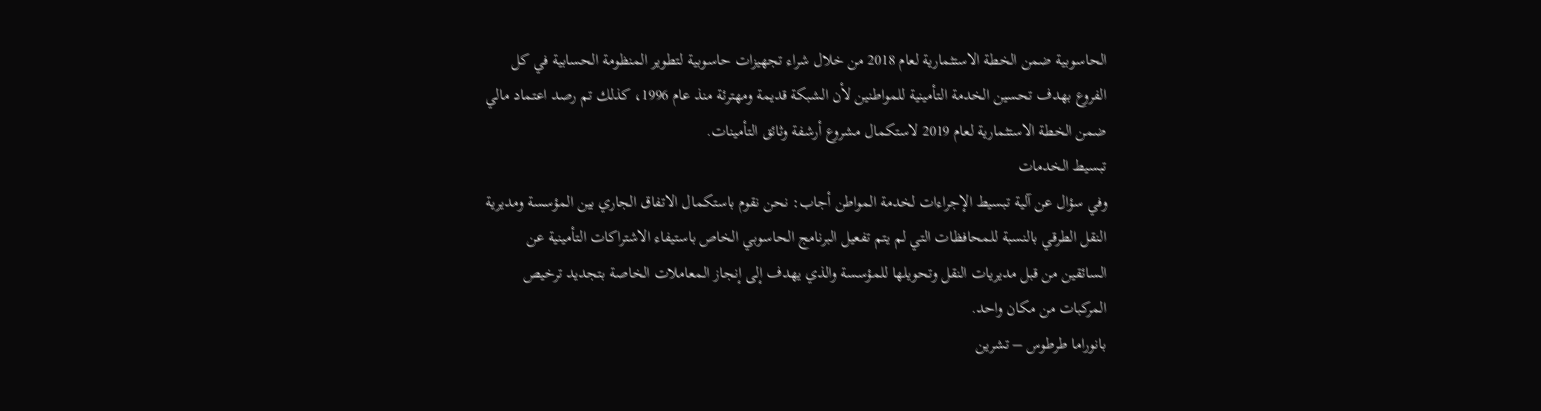الحاسوبية ضمن الخطة الاستثمارية لعام 2018 من خلال شراء تجهيزات حاسوبية لتطوير المنظومة الحسابية في كل الفروع بهدف تحسين الخدمة التأمينية للمواطنين لأن الشبكة قديمة ومهترئة منذ عام 1996، كذلك تم رصد اعتماد مالي ضمن الخطة الاستثمارية لعام 2019 لاستكمال مشروع أرشفة وثائق التأمينات.
تبسيط الخدمات
وفي سؤال عن آلية تبسيط الإجراءات لخدمة المواطن أجاب: نحن نقوم باستكمال الاتفاق الجاري بين المؤسسة ومديرية النقل الطرقي بالنسبة للمحافظات التي لم يتم تفعيل البرنامج الحاسوبي الخاص باستيفاء الاشتراكات التأمينية عن السائقين من قبل مديريات النقل وتحويلها للمؤسسة والذي يهدف إلى إنجاز المعاملات الخاصة بتجديد ترخيص المركبات من مكان واحد.
بانوراما طرطوس – تشرين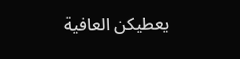يعطيكن العافية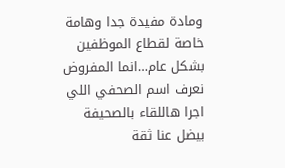ومادة مفيدة جدا وهامة خاصة لقطاع الموظفين بشكل عام…انما المفروض نعرف اسم الصحفي اللي اجرا هاللقاء بالصحيفة بيضل عنا ثقة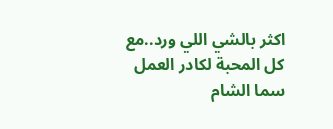اكثر بالشي اللي ورد..مع كل المحبة لكادر العمل
سما الشام